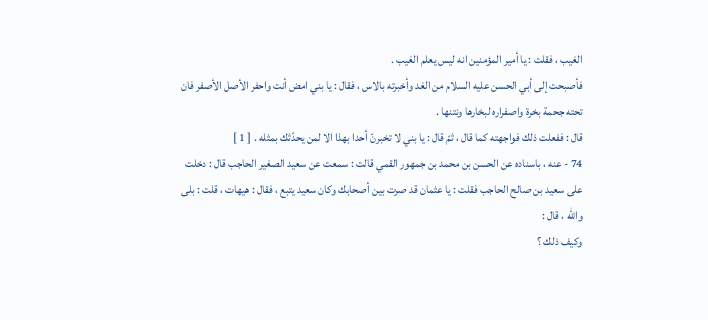الغيب ، فقلت : يا أمير المؤمنين انه ليس يعلم الغيب .
فأصبحت إلى أبي الحسن عليه السلام من الغد وأخبرته بالاس ، فقال : يا بني امض أنت واحفر الأصل الأصفر فان تحته جحمة بخرة واصفراره لبخارها ونتنها .
قال : ففعلت ذلك فواجهته كما قال ، ثمّ قال : يا بني لا تخبرنّ أحدا بهذا الا لمن يحدّثك بمثله . [ 1 ]
74 - عنه ، باسناده عن الحسن بن محمد بن جمهور القمي قالت : سمعت عن سعيد الصغير الحاجب قال : دخلت على سعيد بن صالح الحاجب فقلت : يا عثمان قد صرت بين أصحابك وكان سعيد يتبع ، فقال : هيهات ، قلت : بلى واللّه ، قال :
وكيف ذلك ؟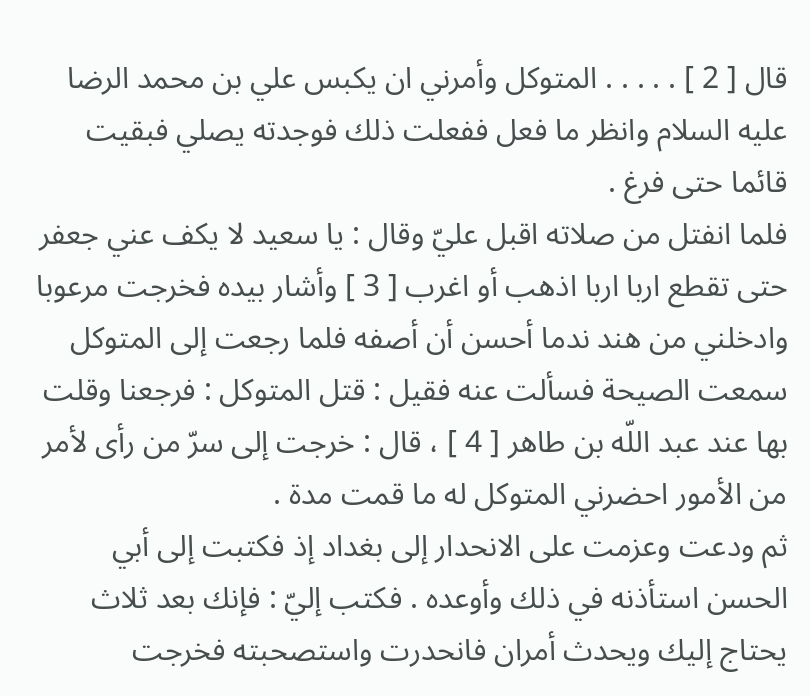قال [ 2 ] . . . . . المتوكل وأمرني ان يكبس علي بن محمد الرضا عليه السلام وانظر ما فعل ففعلت ذلك فوجدته يصلي فبقيت قائما حتى فرغ .
فلما انفتل من صلاته اقبل عليّ وقال : يا سعيد لا يكف عني جعفر حتى تقطع اربا اربا اذهب أو اغرب [ 3 ] وأشار بيده فخرجت مرعوبا وادخلني من هند ندما أحسن أن أصفه فلما رجعت إلى المتوكل سمعت الصيحة فسألت عنه فقيل : قتل المتوكل : فرجعنا وقلت بها عند عبد اللّه بن طاهر [ 4 ] ، قال : خرجت إلى سرّ من رأى لأمر من الأمور احضرني المتوكل له ما قمت مدة .
ثم ودعت وعزمت على الانحدار إلى بغداد إذ فكتبت إلى أبي الحسن استأذنه في ذلك وأوعده . فكتب إليّ : فإنك بعد ثلاث يحتاج إليك ويحدث أمران فانحدرت واستصحبته فخرجت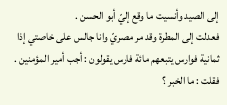إلى الصيد وأنسيت ما وقع إليّ أبو الحسن .
فعدلت إلى المطرة وقد مر مصريّ وانا جالس على خاصتي إذا ثمانية فوارس يتبعهم مائة فارس يقولون : أجب أمير المؤمنين . فقلت : ما الخبر ؟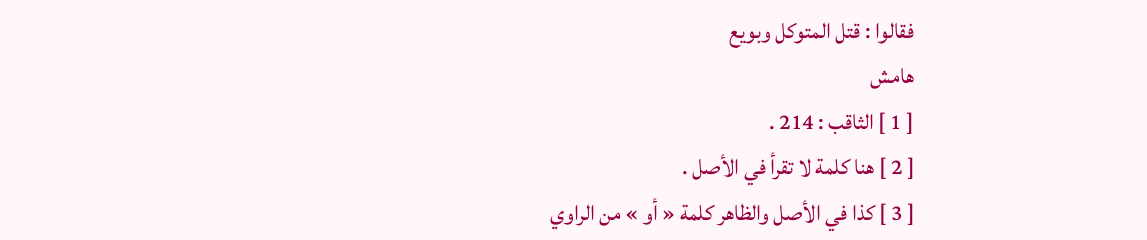فقالوا : قتل المتوكل وبويع
هامش
[ 1 ] الثاقب : 214 .
[ 2 ] هنا كلمة لا تقرأ في الأصل .
[ 3 ] كذا في الأصل والظاهر كلمة « أو » من الراوي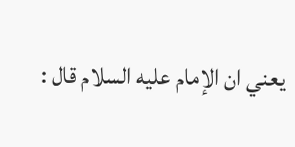يعني ان الإمام عليه السلام قال :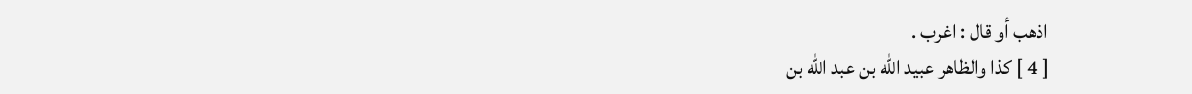اذهب أو قال : اغرب .
[ 4 ] كذا والظاهر عبيد اللّه بن عبد اللّه بن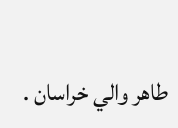طاهر والي خراسان .